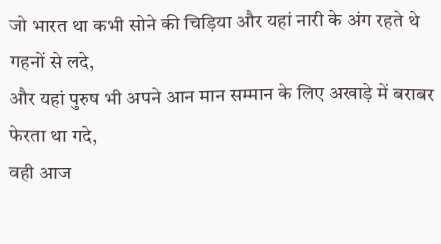जो भारत था कभी सोने की चिड़िया और यहां नारी के अंग रहते थे गहनों से लदे,
और यहां पुरुष भी अपने आन मान सम्मान के लिए अखाड़े में बराबर फेरता था गदे,
वही आज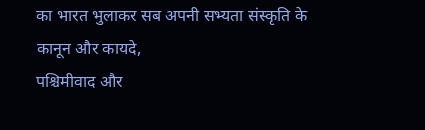का भारत भुलाकर सब अपनी सभ्यता संस्कृति के कानून और कायदे,
पश्चिमीवाद और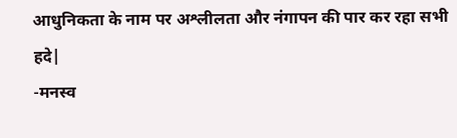आधुनिकता के नाम पर अश्लीलता और नंगापन की पार कर रहा सभी हदे|
-मनस्व